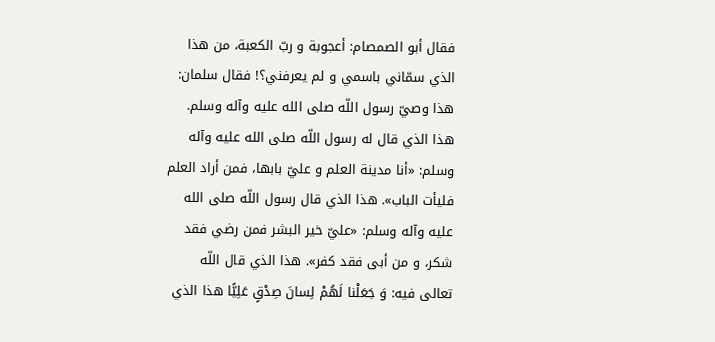فقال أبو الصمصام: أعجوبة و ربّ الكعبة، من هذا الذي سمّاني باسمي و لم يعرفني؟! فقال سلمان: هذا وصيّ رسول اللّه صلى الله عليه وآله وسلم. هذا الذي قال له رسول اللّه صلى الله عليه وآله وسلم: «أنا مدينة العلم و عليّ بابها، فمن أراد العلم فليأت الباب». هذا الذي قال رسول اللّه صلى الله عليه وآله وسلم: «عليّ خير البشر فمن رضي فقد شكر، و من أبى فقد كفر». هذا الذي قال اللّه تعالى فيه: وَ جَعَلْنا لَهُمْ لِسانَ صِدْقٍ عَلِيًّا هذا الذي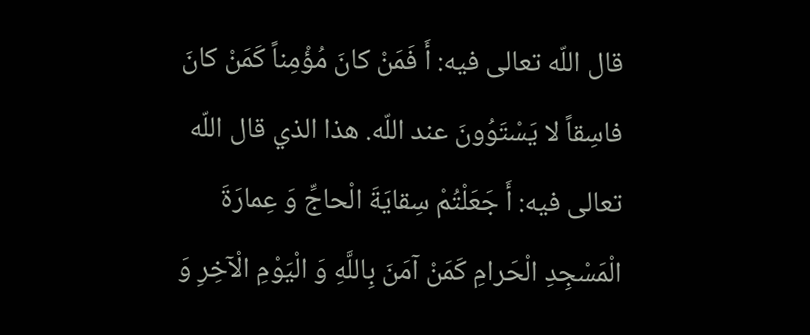قال اللّه تعالى فيه: أَ فَمَنْ كانَ مُؤْمِناً كَمَنْ كانَ فاسِقاً لا يَسْتَوُونَ عند اللّه. هذا الذي قال اللّه تعالى فيه: أَ جَعَلْتُمْ سِقايَةَ الْحاجِّ وَ عِمارَةَ الْمَسْجِدِ الْحَرامِ كَمَنْ آمَنَ بِاللَّهِ وَ الْيَوْمِ الْآخِرِ وَ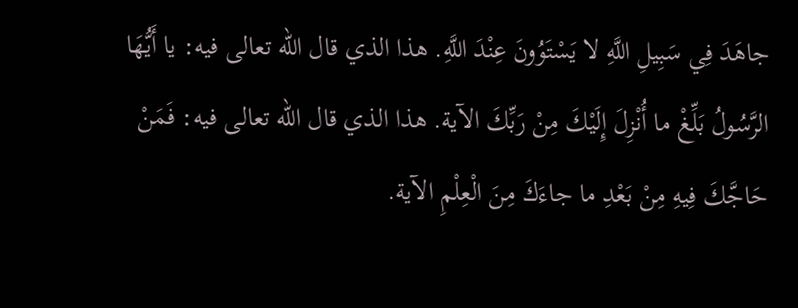جاهَدَ فِي سَبِيلِ اللَّهِ لا يَسْتَوُونَ عِنْدَ اللَّهِ. هذا الذي قال اللّه تعالى فيه: يا أَيُّهَا الرَّسُولُ بَلِّغْ ما أُنْزِلَ إِلَيْكَ مِنْ رَبِّكَ الآية. هذا الذي قال اللّه تعالى فيه: فَمَنْ حَاجَّكَ فِيهِ مِنْ بَعْدِ ما جاءَكَ مِنَ الْعِلْمِ الآية.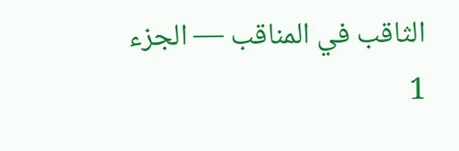الثاقب في المناقب — الجزء 1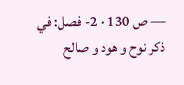— ص 130 · 2- فصل: في ذكر نوح و هود و صالح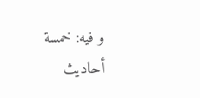و فيه: خمسة أحاديث